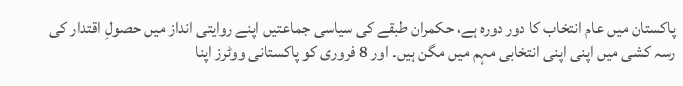پاکستان میں عام انتخاب کا دور دورہ ہے، حکمران طبقے کی سیاسی جماعتیں اپنے روایتی انداز میں حصولِ اقتدار کی رسہ کشی میں اپنی اپنی انتخابی مہم میں مگن ہیں۔ اور 8 فروری کو پاکستانی ووٹرز اپنا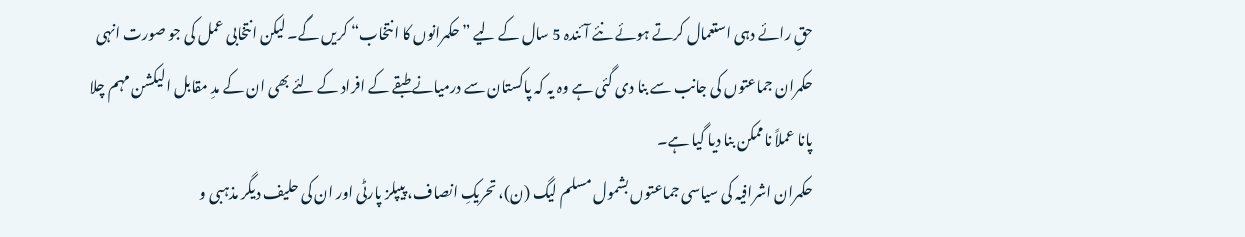حقِ رائے دہی استعمال کرتے ہوئے نئے آئندہ 5 سال کے لیے ”حکمرانوں کا انتخاب“ کریں گے۔ لیکن انتخابی عمل کی جو صورت انہی حکمران جماعتوں کی جانب سے بنا دی گئی ہے وہ یہ کہ پاکستان سے درمیانے طبقے کے افراد کے لئے بھی ان کے مدِ مقابل الیکشن مہم چلا پانا عملاً ناممکن بنا دیا گیا ہے۔
حکمران اشرافیہ کی سیاسی جماعتوں بشمول مسلم لیگ (ن)، تحریکِ انصاف، پیپلز پارٹی اور ان کی حلیف دیگر مذہبی و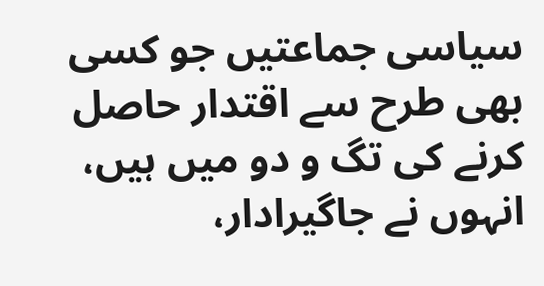سیاسی جماعتیں جو کسی بھی طرح سے اقتدار حاصل کرنے کی تگ و دو میں ہیں، انہوں نے جاگیرادار،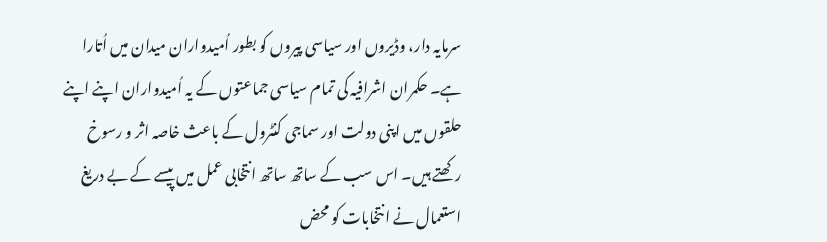سرمایہ دار، وڈیروں اور سیاسی پیروں کو بطور اُمیدواران میدان میں اُتارا ہے۔ حکمران اشرافیہ کی تمام سیاسی جماعتوں کے یہ اُمیدواران اپنے اپنے حلقوں میں اپنی دولت اور سماجی کنٹرول کے باعث خاصہ اثر و رسوخ رکھتے ہیں۔ اس سب کے ساتھ ساتھ انتخابی عمل میں پیسے کے بے دریغ استعمال نے انتخابات کو محض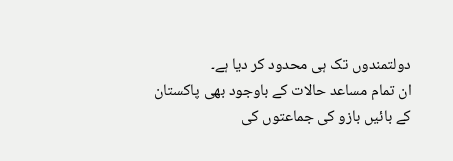دولتمندوں تک ہی محدود کر دیا ہے۔
ان تمام مساعد حالات کے باوجود بھی پاکستان کے بائیں بازو کی جماعتوں کی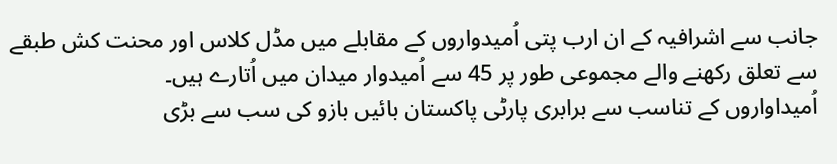جانب سے اشرافیہ کے ان ارب پتی اُمیدواروں کے مقابلے میں مڈل کلاس اور محنت کش طبقے سے تعلق رکھنے والے مجموعی طور پر 45 سے اُمیدوار میدان میں اُتارے ہیں۔
اُمیداواروں کے تناسب سے برابری پارٹی پاکستان بائیں بازو کی سب سے بڑی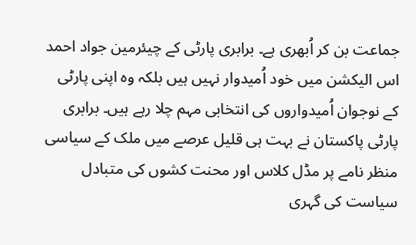جماعت بن کر اُبھری ہے۔ برابری پارٹی کے چیئرمین جواد احمد اس الیکشن میں خود اُمیدوار نہیں ہیں بلکہ وہ اپنی پارٹی کے نوجوان اُمیدواروں کی انتخابی مہم چلا رہے ہیں۔ برابری پارٹی پاکستان نے بہت ہی قلیل عرصے میں ملک کے سیاسی منظر نامے پر مڈل کلاس اور محنت کشوں کی متبادل سیاست کی گہری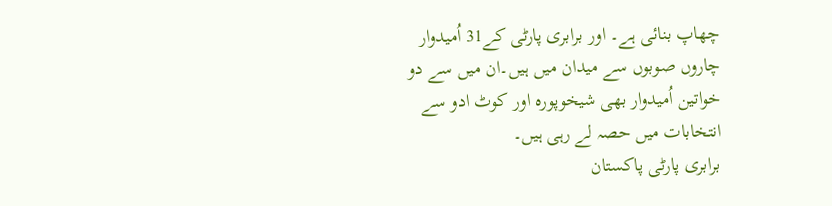چھاپ بنائی ہے۔ اور برابری پارٹی کے31 اُمیدوار چاروں صوبوں سے میدان میں ہیں۔ان میں سے دو خواتین اُمیدوار بھی شیخوپورہ اور کوٹ ادو سے انتخابات میں حصہ لے رہی ہیں۔
برابری پارٹی پاکستان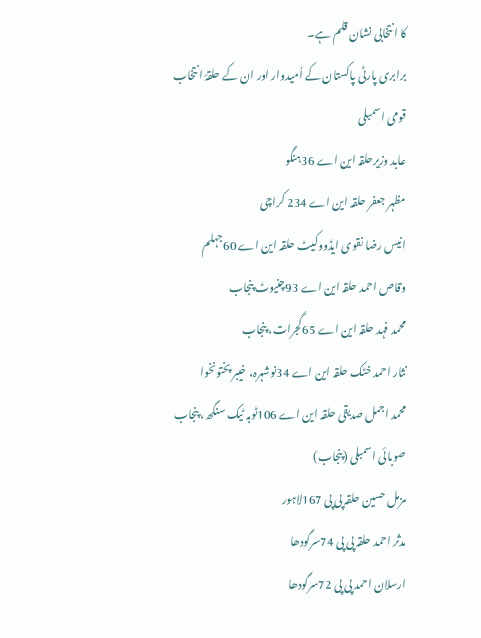کا انتخابی نشان قلم ہے۔
برابری پارٹی پاکستان کے اُمیدوار اور ان کے حلقۂ انتخاب
قومی اسمبلی
عابد وزیرحلقہ این اے 36ہنگو
مظہر جعفر حلقہ این اے 234 کراچی
انیس رضا نقوی ایڈووکیٹ حلقہ این اے 60جہلم
وقاص احمد حلقہ این اے 93چنیوٹ پنجاب
محمد فہد حلقہ این اے 65گجرات، پنجاب
نثار احمد خٹک حلقہ این اے 34نوشہرہ، خیبر پختونخوا
محمد اجمل صدیقی حلقہ این اے 106ٹوبہ ٹیک سنگھ، پنجاب
صوبائی اسمبلی (پنجاب)
مزمل حسین حلقہ پی پی 167لاہور
مدثر احمد حلقہ پی پی 74سرگودھا
ارسلان احمد پی پی 72سرگودھا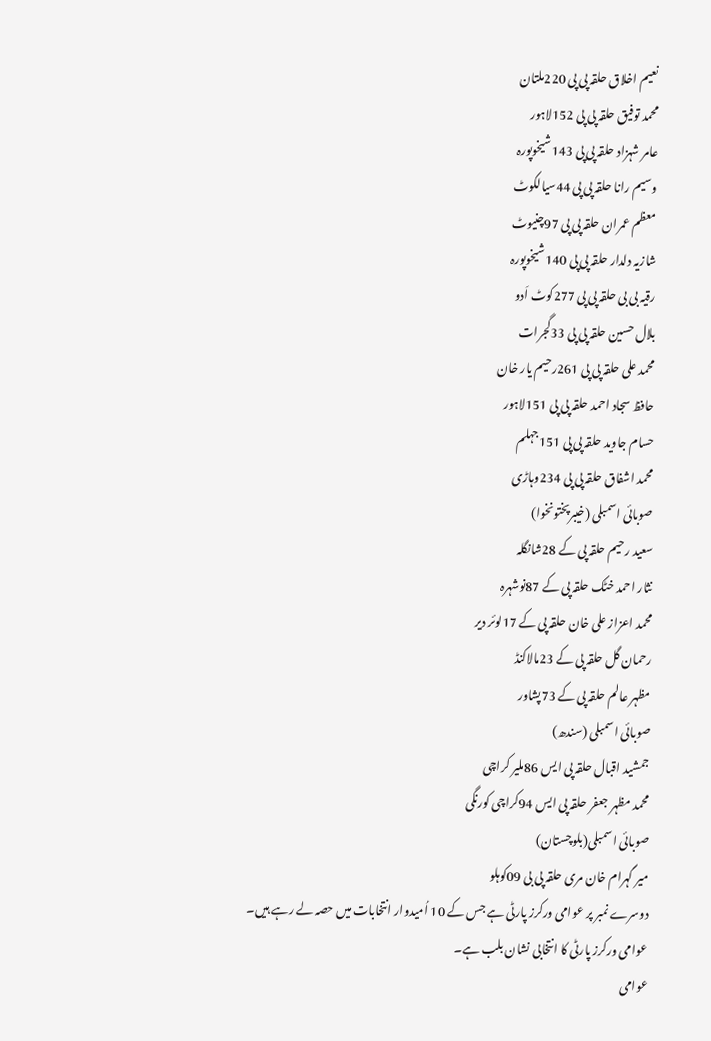نعیم اخلاق حلقہ پی پی 220ملتان
محمد توفیق حلقہ پی پی 152لاہور
عامر شہزاد حلقہ پی پی 143شیخوپورہ
وسیم رانا حلقہ پی پی 44سیالکوٹ
معظم عمران حلقہ پی پی 97چنیوٹ
شازیہ دلدار حلقہ پی پی 140شیخوپورہ
رقیہ بی بی حلقہ پی پی 277کوٹ اَدو
بلال حسین حلقہ پی پی 33گجرات
محمد علی حلقہ پی پی 261رحیم یار خان
حافظ سجاد احمد حلقہ پی پی 151لاہور
حسام جاوید حلقہ پی پی 151جہلم
محمد اشفاق حلقہ پی پی 234وہاڑی
صوبائی اسمبلی (خیبرپختونخوا)
سعید رحیم حلقہ پی کے 28شانگلہ
نثار احمد خٹک حلقہ پی کے 87نوشہرہ
محمد اعزاز علی خان حلقہ پی کے 17لوئر دیر
رحمان گل حلقہ پی کے 23مالاکنڈ
مظہر عالم حلقہ پی کے 73پشاور
صوبائی اسمبلی (سندھ)
جمشید اقبال حلقہ پی ایس 86ملیر کراچی
محمد مظہر جعفر حلقہ پی ایس 94کراچی کورنگی
صوبائی اسمبلی(بلوچستان)
میر گہرام خان مری حلقہ پی بی 09کوہلو
دوسرے نمبر پر عوامی ورکرز پارٹی ہے جس کے 10 اُمیدوار انتخابات میں حصہ لے رہے ہیں۔
عوامی ورکرز پارٹی کا انتخابی نشان بلب ہے۔
عوامی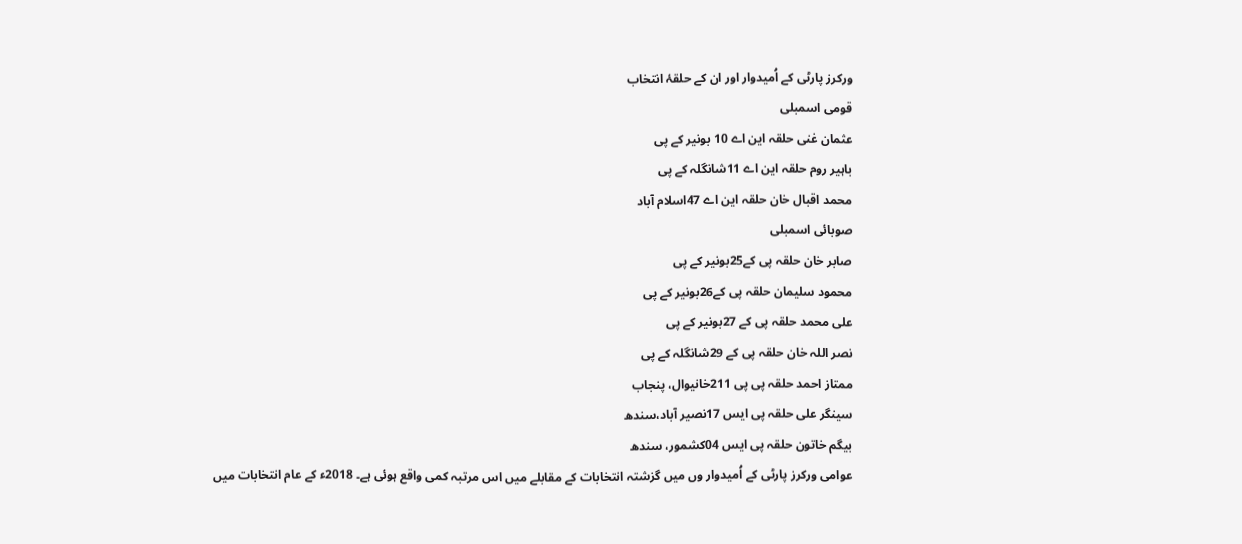ورکرز پارٹی کے اُمیدوار اور ان کے حلقۂ انتخاب
قومی اسمبلی
عثمان غنی حلقہ این اے 10 بونیر کے پی
باہیر روم حلقہ این اے 11شانگلہ کے پی
محمد اقبال خان حلقہ این اے 47اسلام آباد
صوبائی اسمبلی
صابر خان حلقہ پی کے25بونیر کے پی
محمود سلیمان حلقہ پی کے26بونیر کے پی
علی محمد حلقہ پی کے 27بونیر کے پی
نصر اللہ خان حلقہ پی کے 29شانگلہ کے پی
ممتاز احمد حلقہ پی پی 211خانیوال، پنجاب
سینگر علی حلقہ پی ایس 17نصیر آباد،سندھ
بیگم خاتون حلقہ پی ایس 04کشمور، سندھ
عوامی ورکرز پارٹی کے اُمیدوار وں میں گزشتہ انتخابات کے مقابلے میں اس مرتبہ کمی واقع ہوئی ہے۔ 2018ء کے عام انتخابات میں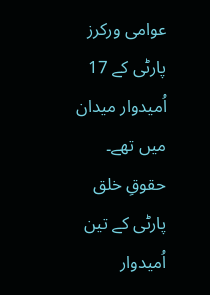عوامی ورکرز پارٹی کے 17 اُمیدوار میدان میں تھے۔
حقوقِ خلق پارٹی کے تین اُمیدوار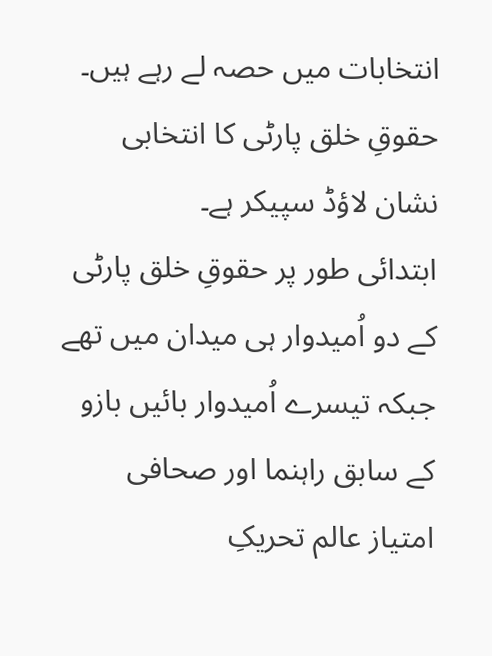انتخابات میں حصہ لے رہے ہیں۔
حقوقِ خلق پارٹی کا انتخابی نشان لاؤڈ سپیکر ہے۔
ابتدائی طور پر حقوقِ خلق پارٹی کے دو اُمیدوار ہی میدان میں تھے جبکہ تیسرے اُمیدوار بائیں بازو کے سابق راہنما اور صحافی امتیاز عالم تحریکِ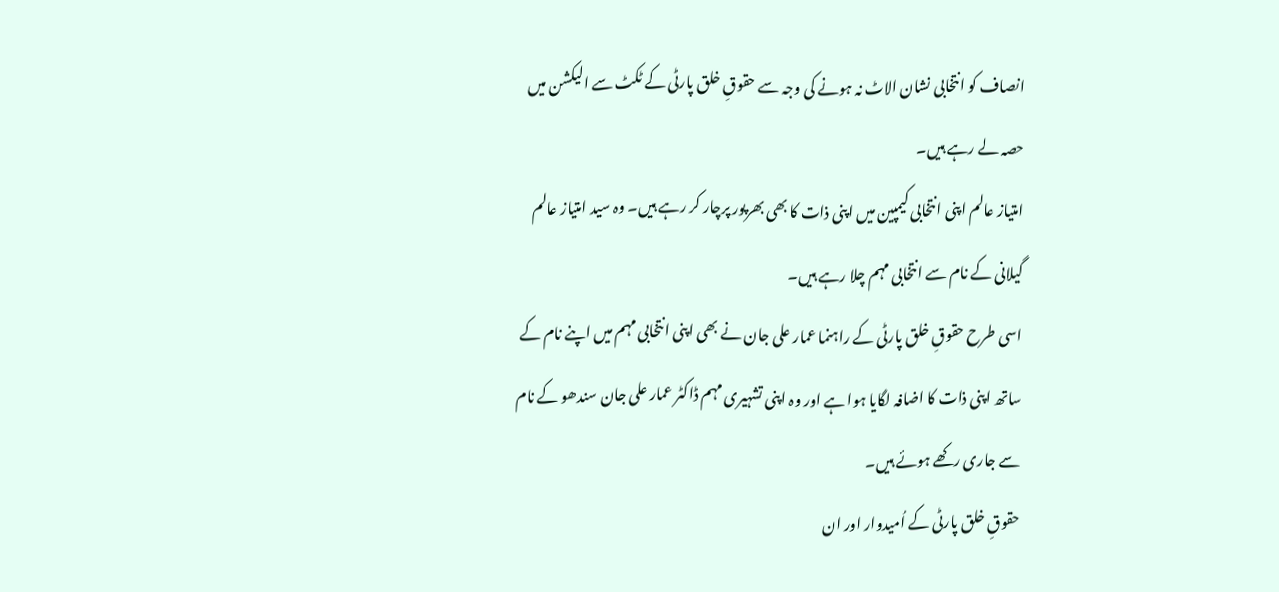انصاف کو انتخابی نشان الاٹ نہ ہونے کی وجہ سے حقوقِ خلق پارٹی کے ٹکٹ سے الیکشن میں حصہ لے رہے ہیں۔
امتیاز عالم اپنی انتخابی کیمپین میں اپنی ذات کا بھی بھرپور پرچار کر رہے ہیں۔ وہ سید امتیاز عالم گیلانی کے نام سے انتخابی مہم چلا رہے ہیں۔
اسی طرح حقوقِ خلق پارٹی کے راہنما عمار علی جان نے بھی اپنی انتخابی مہم میں اپنے نام کے ساتھ اپنی ذات کا اضافہ لگایا ہوا ہے اور وہ اپنی تشہیری مہم ڈاکٹر عمار علی جان سندھو کے نام سے جاری رکھے ہوئے ہیں۔
حقوقِ خلق پارٹی کے اُمیدوار اور ان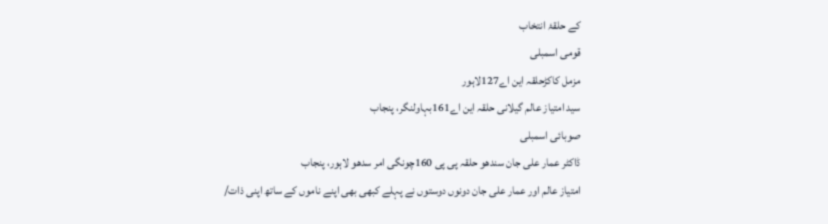کے حلقۂ انتخاب
قومی اسمبلی
مزمل کاکڑحلقہ این اے127لاہور
سید امتیاز عالم گیلانی حلقہ این اے161بہاولنگر، پنجاب
صوبائی اسمبلی
ڈاکٹر عمار علی جان سندھو حلقہ پی پی 160چونگی امر سدھو لاہور، پنجاب
امتیاز عالم اور عمار علی جان دونوں دوستوں نے پہلے کبھی بھی اپنے ناموں کے ساتھ اپنی ذات/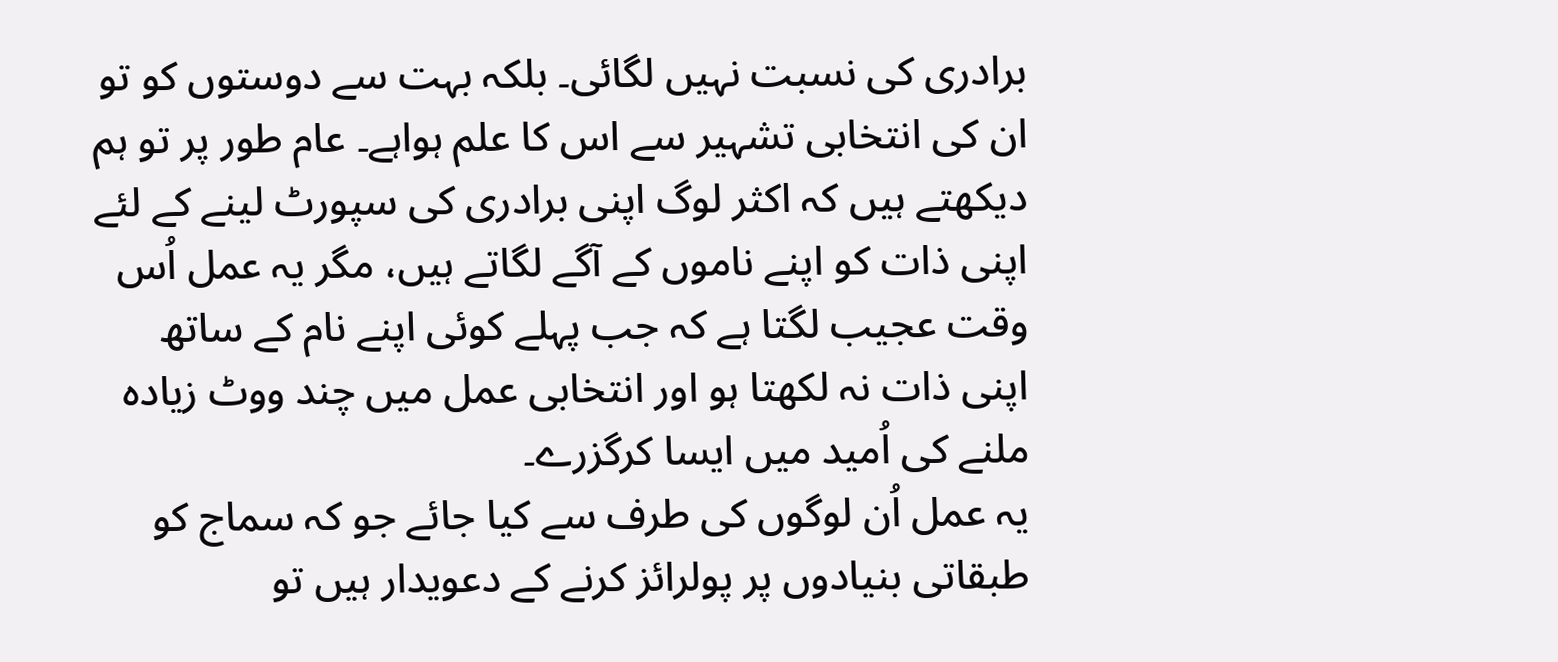برادری کی نسبت نہیں لگائی۔ بلکہ بہت سے دوستوں کو تو ان کی انتخابی تشہیر سے اس کا علم ہواہے۔ عام طور پر تو ہم دیکھتے ہیں کہ اکثر لوگ اپنی برادری کی سپورٹ لینے کے لئے اپنی ذات کو اپنے ناموں کے آگے لگاتے ہیں، مگر یہ عمل اُس وقت عجیب لگتا ہے کہ جب پہلے کوئی اپنے نام کے ساتھ اپنی ذات نہ لکھتا ہو اور انتخابی عمل میں چند ووٹ زیادہ ملنے کی اُمید میں ایسا کرگزرے۔
یہ عمل اُن لوگوں کی طرف سے کیا جائے جو کہ سماج کو طبقاتی بنیادوں پر پولرائز کرنے کے دعویدار ہیں تو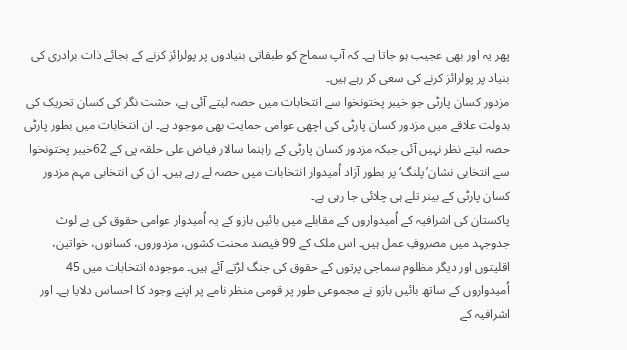پھر یہ اور بھی عجیب ہو جاتا ہے۔ کہ آپ سماج کو طبقاتی بنیادوں پر پولرائز کرنے کے بجائے ذات برادری کی بنیاد پر پولرائز کرنے کی سعی کر رہے ہیں۔
مزدور کسان پارٹی جو خیبر پختونخوا سے انتخابات میں حصہ لیتے آئی ہے، حشت نگر کی کسان تحریک کی بدولت علاقے میں مزدور کسان پارٹی کی اچھی عوامی حمایت بھی موجود ہے۔ ان انتخابات میں بطور پارٹی حصہ لیتے نظر نہیں آئی جبکہ مزدور کسان پارٹی کے راہنما سالار فیاض علی حلقہ پی کے 62خیبر پختونخوا سے انتخابی نشان’پلنگ‘ پر بطور آزاد اُمیدوار انتخابات میں حصہ لے رہے ہیں۔ ان کی انتخابی مہم مزدور کسان پارٹی کے بینر تلے ہی چلائی جا رہی ہے۔
پاکستان کی اشرافیہ کے اُمیدواروں کے مقابلے میں بائیں بازو کے یہ اُمیدوار عوامی حقوق کی بے لوث جدوجہد میں مصروفِ عمل ہیں۔ اس ملک کے 99 فیصد محنت کشوں، مزدوروں، کسانوں، خواتین، اقلیتوں اور دیگر مظلوم سماجی پرتوں کے حقوق کی جنگ لڑتے آئے ہیں۔ موجودہ انتخابات میں 45 اُمیدواروں کے ساتھ بائیں بازو نے مجموعی طور پر قومی منظر نامے پر اپنے وجود کا احساس دلایا ہے۔ اور اشرافیہ کے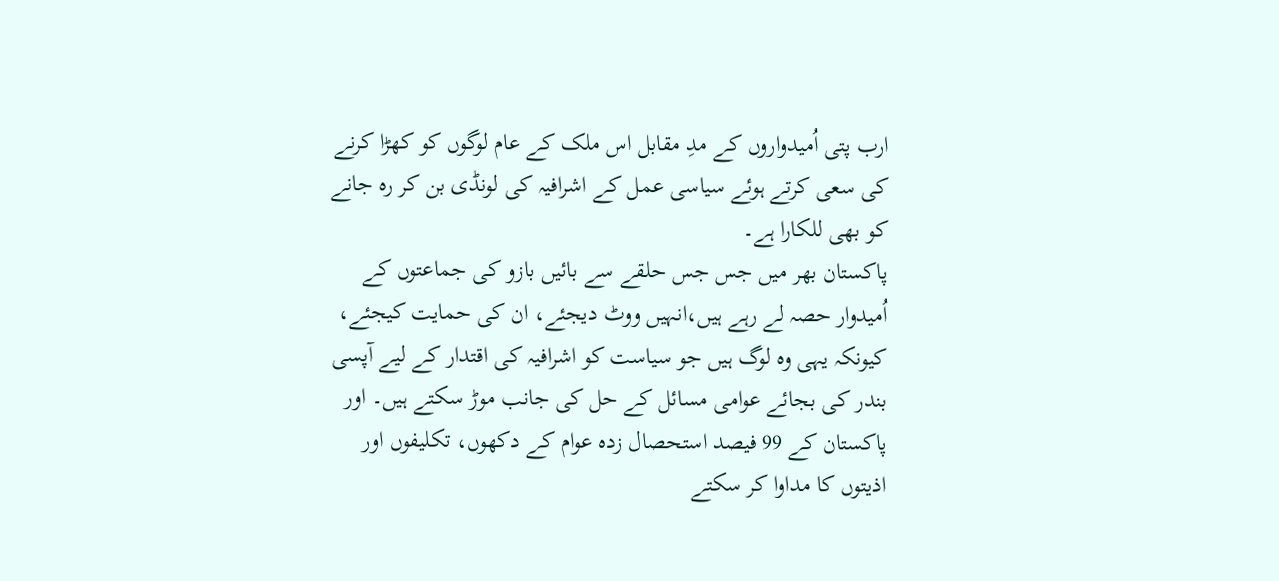ارب پتی اُمیدواروں کے مدِ مقابل اس ملک کے عام لوگوں کو کھڑا کرنے کی سعی کرتے ہوئے سیاسی عمل کے اشرافیہ کی لونڈی بن کر رہ جانے کو بھی للکارا ہے۔
پاکستان بھر میں جس جس حلقے سے بائیں بازو کی جماعتوں کے اُمیدوار حصہ لے رہے ہیں،انہیں ووٹ دیجئے، ان کی حمایت کیجئے، کیونکہ یہی وہ لوگ ہیں جو سیاست کو اشرافیہ کی اقتدار کے لیے آپسی بندر کی بجائے عوامی مسائل کے حل کی جانب موڑ سکتے ہیں۔ اور پاکستان کے 99 فیصد استحصال زدہ عوام کے دکھوں، تکلیفوں اور اذیتوں کا مداوا کر سکتے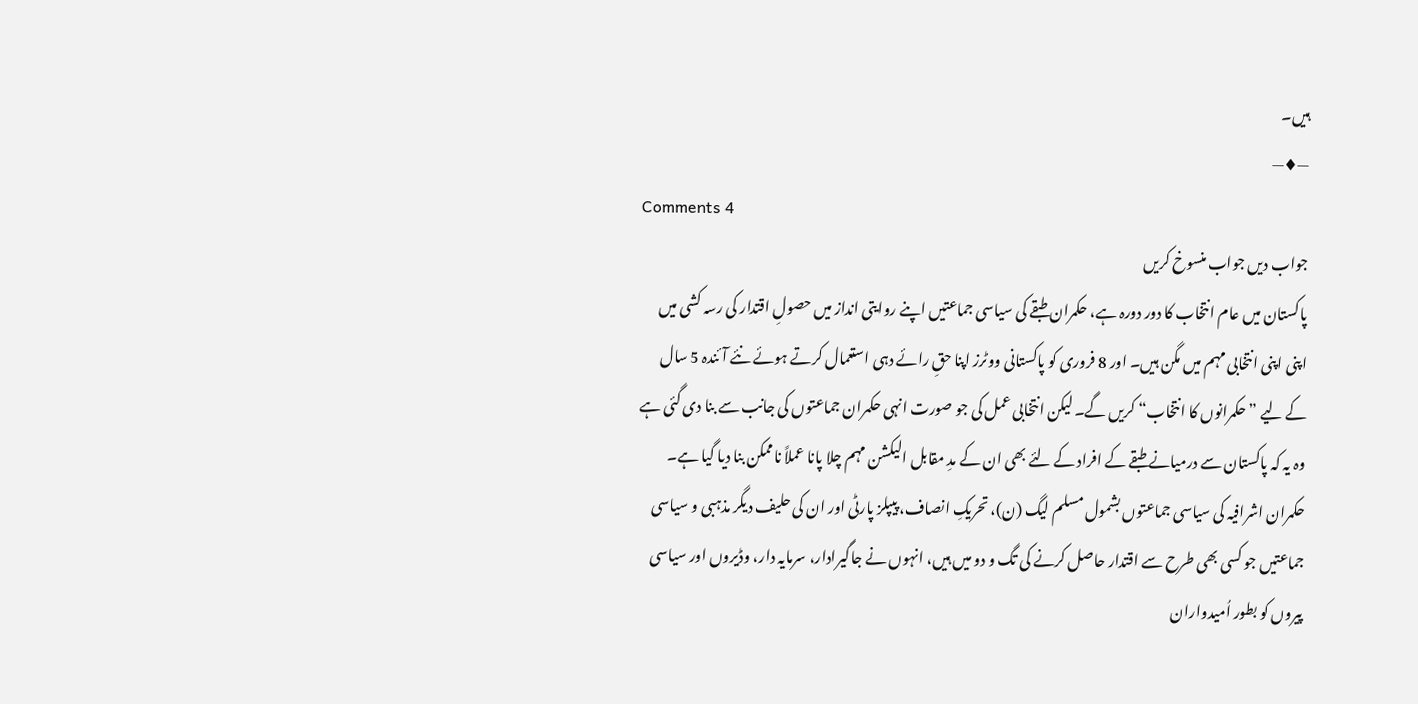ہیں۔
—♦—
Comments 4
جواب دیں جواب منسوخ کریں
پاکستان میں عام انتخاب کا دور دورہ ہے، حکمران طبقے کی سیاسی جماعتیں اپنے روایتی انداز میں حصولِ اقتدار کی رسہ کشی میں اپنی اپنی انتخابی مہم میں مگن ہیں۔ اور 8 فروری کو پاکستانی ووٹرز اپنا حقِ رائے دہی استعمال کرتے ہوئے نئے آئندہ 5 سال کے لیے ”حکمرانوں کا انتخاب“ کریں گے۔ لیکن انتخابی عمل کی جو صورت انہی حکمران جماعتوں کی جانب سے بنا دی گئی ہے وہ یہ کہ پاکستان سے درمیانے طبقے کے افراد کے لئے بھی ان کے مدِ مقابل الیکشن مہم چلا پانا عملاً ناممکن بنا دیا گیا ہے۔
حکمران اشرافیہ کی سیاسی جماعتوں بشمول مسلم لیگ (ن)، تحریکِ انصاف، پیپلز پارٹی اور ان کی حلیف دیگر مذہبی و سیاسی جماعتیں جو کسی بھی طرح سے اقتدار حاصل کرنے کی تگ و دو میں ہیں، انہوں نے جاگیرادار، سرمایہ دار، وڈیروں اور سیاسی پیروں کو بطور اُمیدواران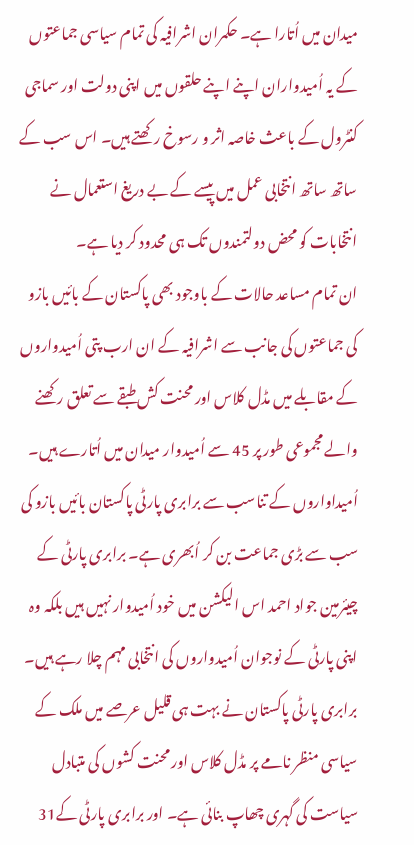میدان میں اُتارا ہے۔ حکمران اشرافیہ کی تمام سیاسی جماعتوں کے یہ اُمیدواران اپنے اپنے حلقوں میں اپنی دولت اور سماجی کنٹرول کے باعث خاصہ اثر و رسوخ رکھتے ہیں۔ اس سب کے ساتھ ساتھ انتخابی عمل میں پیسے کے بے دریغ استعمال نے انتخابات کو محض دولتمندوں تک ہی محدود کر دیا ہے۔
ان تمام مساعد حالات کے باوجود بھی پاکستان کے بائیں بازو کی جماعتوں کی جانب سے اشرافیہ کے ان ارب پتی اُمیدواروں کے مقابلے میں مڈل کلاس اور محنت کش طبقے سے تعلق رکھنے والے مجموعی طور پر 45 سے اُمیدوار میدان میں اُتارے ہیں۔
اُمیداواروں کے تناسب سے برابری پارٹی پاکستان بائیں بازو کی سب سے بڑی جماعت بن کر اُبھری ہے۔ برابری پارٹی کے چیئرمین جواد احمد اس الیکشن میں خود اُمیدوار نہیں ہیں بلکہ وہ اپنی پارٹی کے نوجوان اُمیدواروں کی انتخابی مہم چلا رہے ہیں۔ برابری پارٹی پاکستان نے بہت ہی قلیل عرصے میں ملک کے سیاسی منظر نامے پر مڈل کلاس اور محنت کشوں کی متبادل سیاست کی گہری چھاپ بنائی ہے۔ اور برابری پارٹی کے31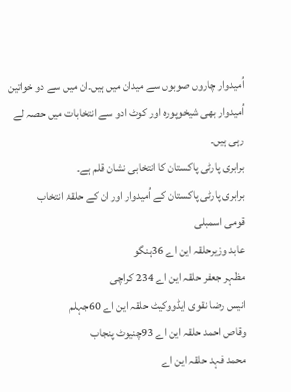اُمیدوار چاروں صوبوں سے میدان میں ہیں۔ان میں سے دو خواتین اُمیدوار بھی شیخوپورہ اور کوٹ ادو سے انتخابات میں حصہ لے رہی ہیں۔
برابری پارٹی پاکستان کا انتخابی نشان قلم ہے۔
برابری پارٹی پاکستان کے اُمیدوار اور ان کے حلقۂ انتخاب
قومی اسمبلی
عابد وزیرحلقہ این اے 36ہنگو
مظہر جعفر حلقہ این اے 234 کراچی
انیس رضا نقوی ایڈووکیٹ حلقہ این اے 60جہلم
وقاص احمد حلقہ این اے 93چنیوٹ پنجاب
محمد فہد حلقہ این اے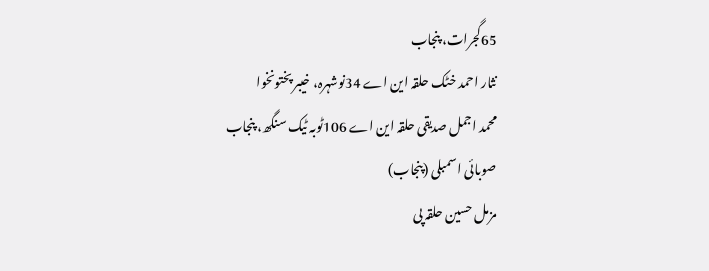65گجرات، پنجاب
نثار احمد خٹک حلقہ این اے 34نوشہرہ، خیبر پختونخوا
محمد اجمل صدیقی حلقہ این اے 106ٹوبہ ٹیک سنگھ، پنجاب
صوبائی اسمبلی (پنجاب)
مزمل حسین حلقہ پی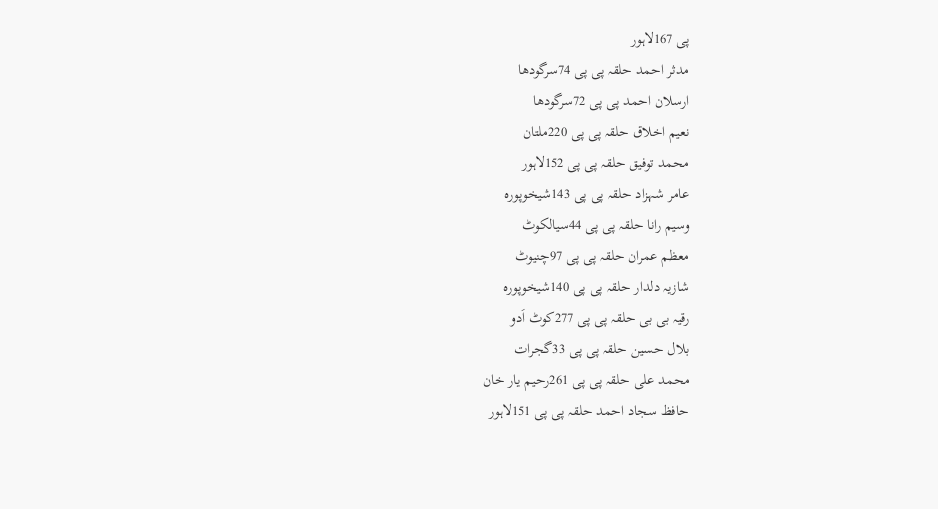پی 167لاہور
مدثر احمد حلقہ پی پی 74سرگودھا
ارسلان احمد پی پی 72سرگودھا
نعیم اخلاق حلقہ پی پی 220ملتان
محمد توفیق حلقہ پی پی 152لاہور
عامر شہزاد حلقہ پی پی 143شیخوپورہ
وسیم رانا حلقہ پی پی 44سیالکوٹ
معظم عمران حلقہ پی پی 97چنیوٹ
شازیہ دلدار حلقہ پی پی 140شیخوپورہ
رقیہ بی بی حلقہ پی پی 277کوٹ اَدو
بلال حسین حلقہ پی پی 33گجرات
محمد علی حلقہ پی پی 261رحیم یار خان
حافظ سجاد احمد حلقہ پی پی 151لاہور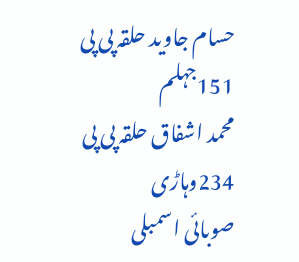حسام جاوید حلقہ پی پی 151جہلم
محمد اشفاق حلقہ پی پی 234وہاڑی
صوبائی اسمبلی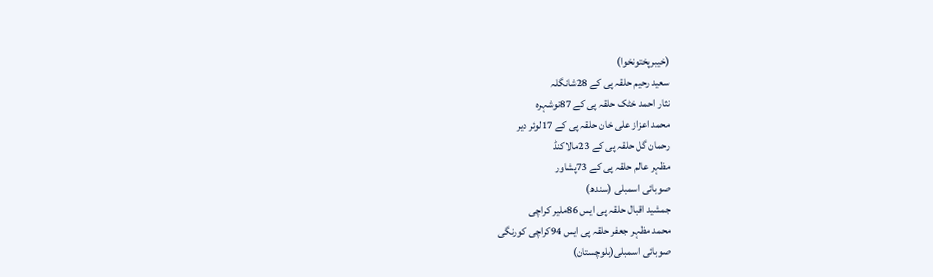(خیبرپختونخوا)
سعید رحیم حلقہ پی کے 28شانگلہ
نثار احمد خٹک حلقہ پی کے 87نوشہرہ
محمد اعزاز علی خان حلقہ پی کے 17لوئر دیر
رحمان گل حلقہ پی کے 23مالاکنڈ
مظہر عالم حلقہ پی کے 73پشاور
صوبائی اسمبلی (سندھ)
جمشید اقبال حلقہ پی ایس 86ملیر کراچی
محمد مظہر جعفر حلقہ پی ایس 94کراچی کورنگی
صوبائی اسمبلی(بلوچستان)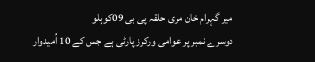میر گہرام خان مری حلقہ پی بی 09کوہلو
دوسرے نمبر پر عوامی ورکرز پارٹی ہے جس کے 10 اُمیدوار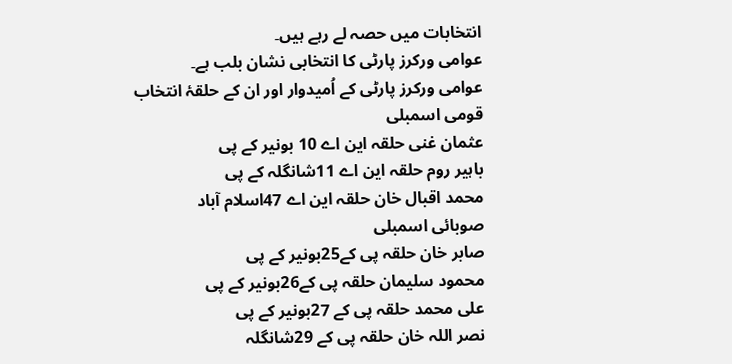انتخابات میں حصہ لے رہے ہیں۔
عوامی ورکرز پارٹی کا انتخابی نشان بلب ہے۔
عوامی ورکرز پارٹی کے اُمیدوار اور ان کے حلقۂ انتخاب
قومی اسمبلی
عثمان غنی حلقہ این اے 10 بونیر کے پی
باہیر روم حلقہ این اے 11شانگلہ کے پی
محمد اقبال خان حلقہ این اے 47اسلام آباد
صوبائی اسمبلی
صابر خان حلقہ پی کے25بونیر کے پی
محمود سلیمان حلقہ پی کے26بونیر کے پی
علی محمد حلقہ پی کے 27بونیر کے پی
نصر اللہ خان حلقہ پی کے 29شانگلہ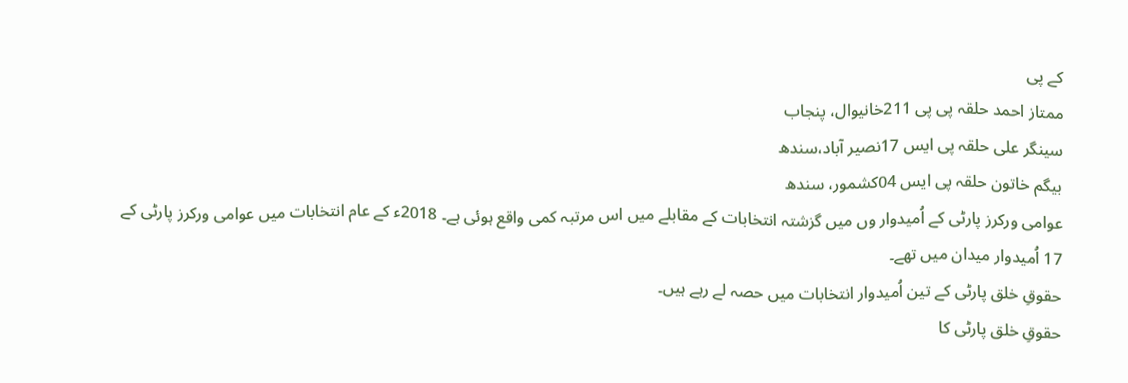کے پی
ممتاز احمد حلقہ پی پی 211خانیوال، پنجاب
سینگر علی حلقہ پی ایس 17نصیر آباد،سندھ
بیگم خاتون حلقہ پی ایس 04کشمور، سندھ
عوامی ورکرز پارٹی کے اُمیدوار وں میں گزشتہ انتخابات کے مقابلے میں اس مرتبہ کمی واقع ہوئی ہے۔ 2018ء کے عام انتخابات میں عوامی ورکرز پارٹی کے 17 اُمیدوار میدان میں تھے۔
حقوقِ خلق پارٹی کے تین اُمیدوار انتخابات میں حصہ لے رہے ہیں۔
حقوقِ خلق پارٹی کا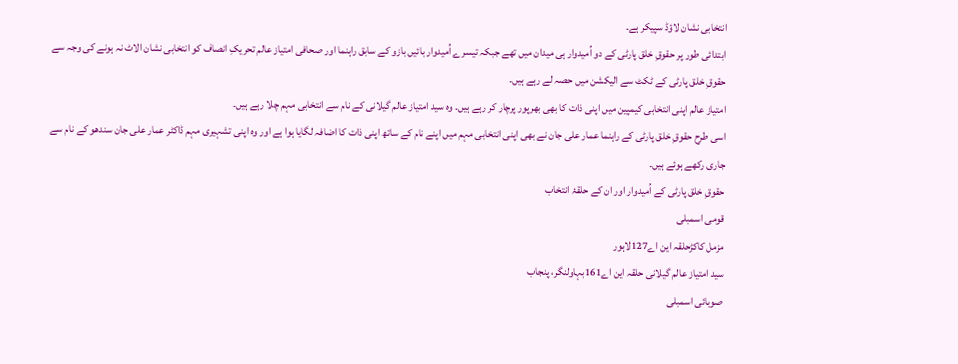انتخابی نشان لاؤڈ سپیکر ہے۔
ابتدائی طور پر حقوقِ خلق پارٹی کے دو اُمیدوار ہی میدان میں تھے جبکہ تیسرے اُمیدوار بائیں بازو کے سابق راہنما اور صحافی امتیاز عالم تحریکِ انصاف کو انتخابی نشان الاٹ نہ ہونے کی وجہ سے حقوقِ خلق پارٹی کے ٹکٹ سے الیکشن میں حصہ لے رہے ہیں۔
امتیاز عالم اپنی انتخابی کیمپین میں اپنی ذات کا بھی بھرپور پرچار کر رہے ہیں۔ وہ سید امتیاز عالم گیلانی کے نام سے انتخابی مہم چلا رہے ہیں۔
اسی طرح حقوقِ خلق پارٹی کے راہنما عمار علی جان نے بھی اپنی انتخابی مہم میں اپنے نام کے ساتھ اپنی ذات کا اضافہ لگایا ہوا ہے اور وہ اپنی تشہیری مہم ڈاکٹر عمار علی جان سندھو کے نام سے جاری رکھے ہوئے ہیں۔
حقوقِ خلق پارٹی کے اُمیدوار اور ان کے حلقۂ انتخاب
قومی اسمبلی
مزمل کاکڑحلقہ این اے127لاہور
سید امتیاز عالم گیلانی حلقہ این اے161بہاولنگر، پنجاب
صوبائی اسمبلی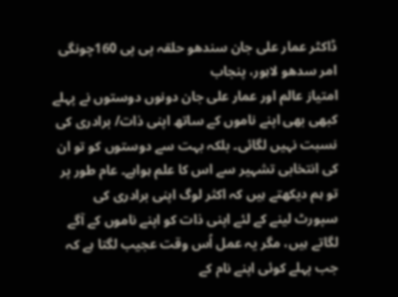ڈاکٹر عمار علی جان سندھو حلقہ پی پی 160چونگی امر سدھو لاہور، پنجاب
امتیاز عالم اور عمار علی جان دونوں دوستوں نے پہلے کبھی بھی اپنے ناموں کے ساتھ اپنی ذات/ برادری کی نسبت نہیں لگائی۔ بلکہ بہت سے دوستوں کو تو ان کی انتخابی تشہیر سے اس کا علم ہواہے۔ عام طور پر تو ہم دیکھتے ہیں کہ اکثر لوگ اپنی برادری کی سپورٹ لینے کے لئے اپنی ذات کو اپنے ناموں کے آگے لگاتے ہیں، مگر یہ عمل اُس وقت عجیب لگتا ہے کہ جب پہلے کوئی اپنے نام کے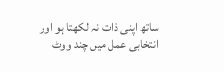ساتھ اپنی ذات نہ لکھتا ہو اور انتخابی عمل میں چند ووٹ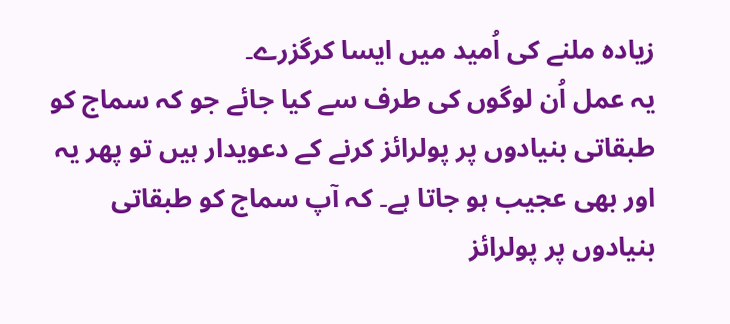زیادہ ملنے کی اُمید میں ایسا کرگزرے۔
یہ عمل اُن لوگوں کی طرف سے کیا جائے جو کہ سماج کو طبقاتی بنیادوں پر پولرائز کرنے کے دعویدار ہیں تو پھر یہ اور بھی عجیب ہو جاتا ہے۔ کہ آپ سماج کو طبقاتی بنیادوں پر پولرائز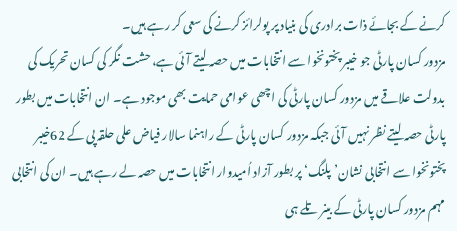کرنے کے بجائے ذات برادری کی بنیاد پر پولرائز کرنے کی سعی کر رہے ہیں۔
مزدور کسان پارٹی جو خیبر پختونخوا سے انتخابات میں حصہ لیتے آئی ہے، حشت نگر کی کسان تحریک کی بدولت علاقے میں مزدور کسان پارٹی کی اچھی عوامی حمایت بھی موجود ہے۔ ان انتخابات میں بطور پارٹی حصہ لیتے نظر نہیں آئی جبکہ مزدور کسان پارٹی کے راہنما سالار فیاض علی حلقہ پی کے 62خیبر پختونخوا سے انتخابی نشان’پلنگ‘ پر بطور آزاد اُمیدوار انتخابات میں حصہ لے رہے ہیں۔ ان کی انتخابی مہم مزدور کسان پارٹی کے بینر تلے ہی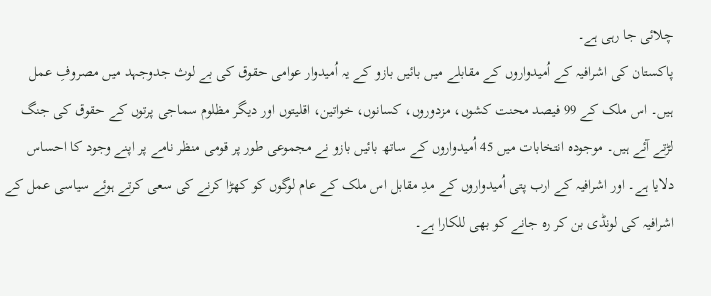چلائی جا رہی ہے۔
پاکستان کی اشرافیہ کے اُمیدواروں کے مقابلے میں بائیں بازو کے یہ اُمیدوار عوامی حقوق کی بے لوث جدوجہد میں مصروفِ عمل ہیں۔ اس ملک کے 99 فیصد محنت کشوں، مزدوروں، کسانوں، خواتین، اقلیتوں اور دیگر مظلوم سماجی پرتوں کے حقوق کی جنگ لڑتے آئے ہیں۔ موجودہ انتخابات میں 45 اُمیدواروں کے ساتھ بائیں بازو نے مجموعی طور پر قومی منظر نامے پر اپنے وجود کا احساس دلایا ہے۔ اور اشرافیہ کے ارب پتی اُمیدواروں کے مدِ مقابل اس ملک کے عام لوگوں کو کھڑا کرنے کی سعی کرتے ہوئے سیاسی عمل کے اشرافیہ کی لونڈی بن کر رہ جانے کو بھی للکارا ہے۔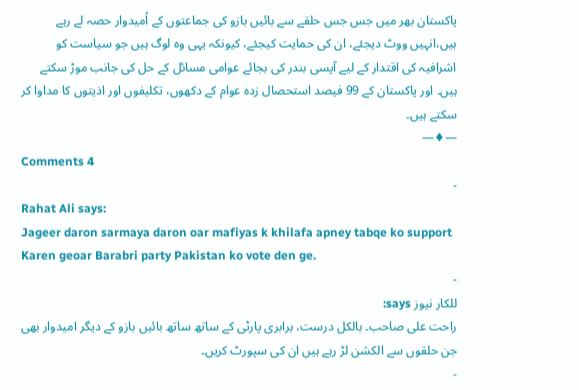پاکستان بھر میں جس جس حلقے سے بائیں بازو کی جماعتوں کے اُمیدوار حصہ لے رہے ہیں،انہیں ووٹ دیجئے، ان کی حمایت کیجئے، کیونکہ یہی وہ لوگ ہیں جو سیاست کو اشرافیہ کی اقتدار کے لیے آپسی بندر کی بجائے عوامی مسائل کے حل کی جانب موڑ سکتے ہیں۔ اور پاکستان کے 99 فیصد استحصال زدہ عوام کے دکھوں، تکلیفوں اور اذیتوں کا مداوا کر سکتے ہیں۔
—♦—
Comments 4
-
Rahat Ali says:
Jageer daron sarmaya daron oar mafiyas k khilafa apney tabqe ko support Karen geoar Barabri party Pakistan ko vote den ge.
-
للکار نیوز says:
راحت علی صاحب۔ بالکل درست، برابری پارٹی کے ساتھ ساتھ بائیں بازو کے دیگر امیدوار بھی جن حلقوں سے الکشن لڑ رہے ہیں ان کی سپورٹ کریں۔
-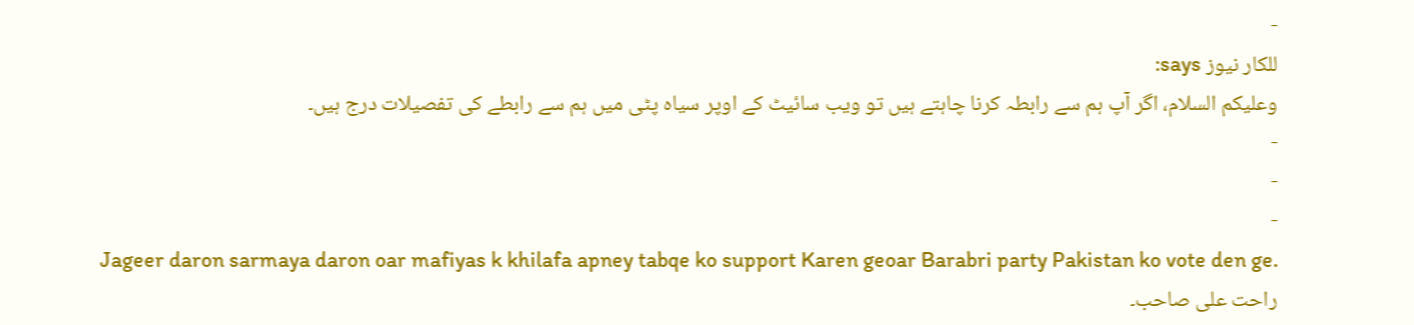-
للکار نیوز says:
وعلیکم السلام، اگر آپ ہم سے رابطہ کرنا چاہتے ہیں تو ویب سائیٹ کے اوپر سیاہ پٹی میں ہم سے رابطے کی تفصیلات درج ہیں۔
-
-
-
Jageer daron sarmaya daron oar mafiyas k khilafa apney tabqe ko support Karen geoar Barabri party Pakistan ko vote den ge.
راحت علی صاحب۔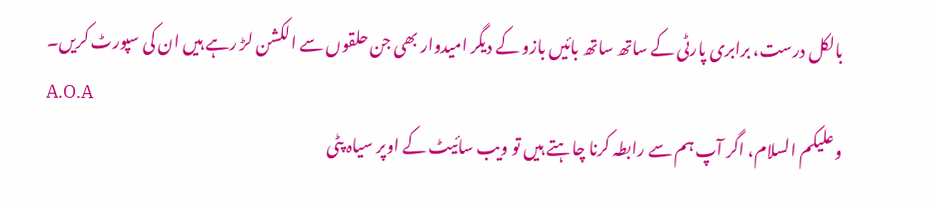بالکل درست، برابری پارٹی کے ساتھ ساتھ بائیں بازو کے دیگر امیدوار بھی جن حلقوں سے الکشن لڑ رہے ہیں ان کی سپورٹ کریں۔
A.O.A
وعلیکم السلام، اگر آپ ہم سے رابطہ کرنا چاہتے ہیں تو ویب سائیٹ کے اوپر سیاہ پٹی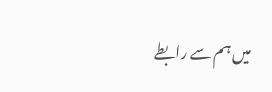میں ہم سے رابطے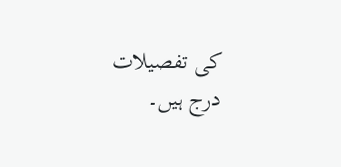کی تفصیلات درج ہیں۔